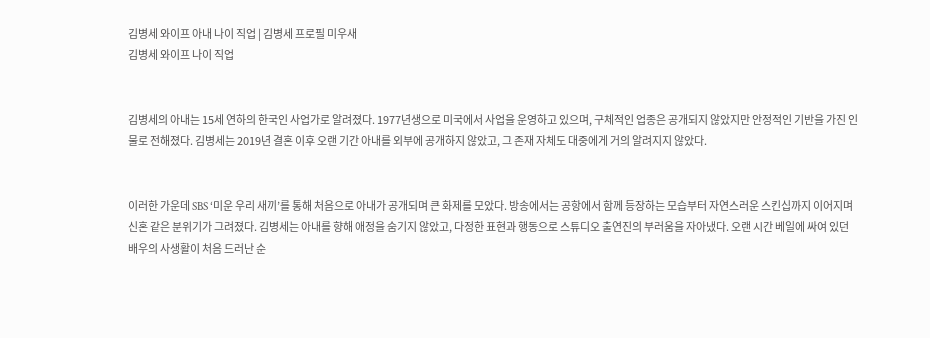김병세 와이프 아내 나이 직업 | 김병세 프로필 미우새
김병세 와이프 나이 직업


김병세의 아내는 15세 연하의 한국인 사업가로 알려졌다. 1977년생으로 미국에서 사업을 운영하고 있으며, 구체적인 업종은 공개되지 않았지만 안정적인 기반을 가진 인물로 전해졌다. 김병세는 2019년 결혼 이후 오랜 기간 아내를 외부에 공개하지 않았고, 그 존재 자체도 대중에게 거의 알려지지 않았다.


이러한 가운데 SBS ‘미운 우리 새끼’를 통해 처음으로 아내가 공개되며 큰 화제를 모았다. 방송에서는 공항에서 함께 등장하는 모습부터 자연스러운 스킨십까지 이어지며 신혼 같은 분위기가 그려졌다. 김병세는 아내를 향해 애정을 숨기지 않았고, 다정한 표현과 행동으로 스튜디오 출연진의 부러움을 자아냈다. 오랜 시간 베일에 싸여 있던 배우의 사생활이 처음 드러난 순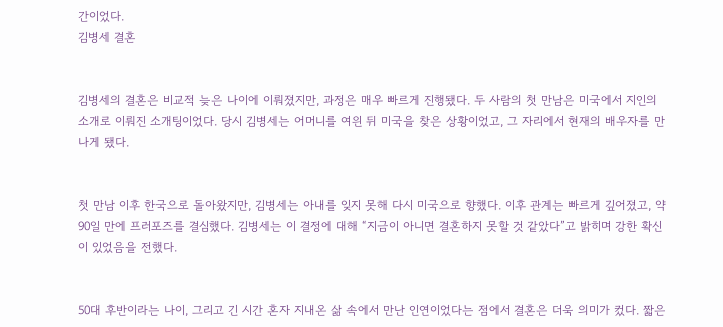간이었다.
김병세 결혼


김병세의 결혼은 비교적 늦은 나이에 이뤄졌지만, 과정은 매우 빠르게 진행됐다. 두 사람의 첫 만남은 미국에서 지인의 소개로 이뤄진 소개팅이었다. 당시 김병세는 어머니를 여읜 뒤 미국을 찾은 상황이었고, 그 자리에서 현재의 배우자를 만나게 됐다.


첫 만남 이후 한국으로 돌아왔지만, 김병세는 아내를 잊지 못해 다시 미국으로 향했다. 이후 관계는 빠르게 깊어졌고, 약 90일 만에 프러포즈를 결심했다. 김병세는 이 결정에 대해 “지금이 아니면 결혼하지 못할 것 같았다”고 밝히며 강한 확신이 있었음을 전했다.


50대 후반이라는 나이, 그리고 긴 시간 혼자 지내온 삶 속에서 만난 인연이었다는 점에서 결혼은 더욱 의미가 컸다. 짧은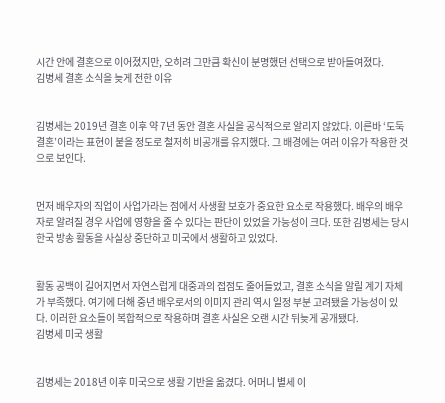시간 안에 결혼으로 이어졌지만, 오히려 그만큼 확신이 분명했던 선택으로 받아들여졌다.
김병세 결혼 소식을 늦게 전한 이유


김병세는 2019년 결혼 이후 약 7년 동안 결혼 사실을 공식적으로 알리지 않았다. 이른바 ‘도둑 결혼’이라는 표현이 붙을 정도로 철저히 비공개를 유지했다. 그 배경에는 여러 이유가 작용한 것으로 보인다.


먼저 배우자의 직업이 사업가라는 점에서 사생활 보호가 중요한 요소로 작용했다. 배우의 배우자로 알려질 경우 사업에 영향을 줄 수 있다는 판단이 있었을 가능성이 크다. 또한 김병세는 당시 한국 방송 활동을 사실상 중단하고 미국에서 생활하고 있었다.


활동 공백이 길어지면서 자연스럽게 대중과의 접점도 줄어들었고, 결혼 소식을 알릴 계기 자체가 부족했다. 여기에 더해 중년 배우로서의 이미지 관리 역시 일정 부분 고려됐을 가능성이 있다. 이러한 요소들이 복합적으로 작용하며 결혼 사실은 오랜 시간 뒤늦게 공개됐다.
김병세 미국 생활


김병세는 2018년 이후 미국으로 생활 기반을 옮겼다. 어머니 별세 이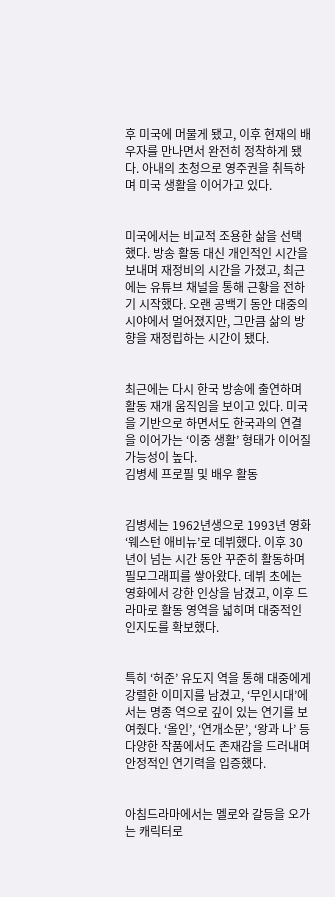후 미국에 머물게 됐고, 이후 현재의 배우자를 만나면서 완전히 정착하게 됐다. 아내의 초청으로 영주권을 취득하며 미국 생활을 이어가고 있다.


미국에서는 비교적 조용한 삶을 선택했다. 방송 활동 대신 개인적인 시간을 보내며 재정비의 시간을 가졌고, 최근에는 유튜브 채널을 통해 근황을 전하기 시작했다. 오랜 공백기 동안 대중의 시야에서 멀어졌지만, 그만큼 삶의 방향을 재정립하는 시간이 됐다.


최근에는 다시 한국 방송에 출연하며 활동 재개 움직임을 보이고 있다. 미국을 기반으로 하면서도 한국과의 연결을 이어가는 ‘이중 생활’ 형태가 이어질 가능성이 높다.
김병세 프로필 및 배우 활동


김병세는 1962년생으로 1993년 영화 ‘웨스턴 애비뉴’로 데뷔했다. 이후 30년이 넘는 시간 동안 꾸준히 활동하며 필모그래피를 쌓아왔다. 데뷔 초에는 영화에서 강한 인상을 남겼고, 이후 드라마로 활동 영역을 넓히며 대중적인 인지도를 확보했다.


특히 ‘허준’ 유도지 역을 통해 대중에게 강렬한 이미지를 남겼고, ‘무인시대’에서는 명종 역으로 깊이 있는 연기를 보여줬다. ‘올인’, ‘연개소문’, ‘왕과 나’ 등 다양한 작품에서도 존재감을 드러내며 안정적인 연기력을 입증했다.


아침드라마에서는 멜로와 갈등을 오가는 캐릭터로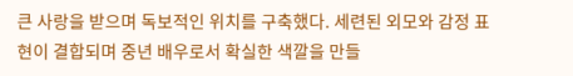큰 사랑을 받으며 독보적인 위치를 구축했다. 세련된 외모와 감정 표현이 결합되며 중년 배우로서 확실한 색깔을 만들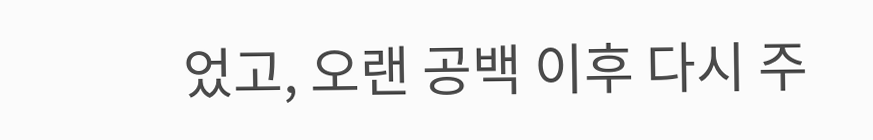었고, 오랜 공백 이후 다시 주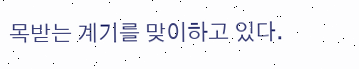목받는 계기를 맞이하고 있다.